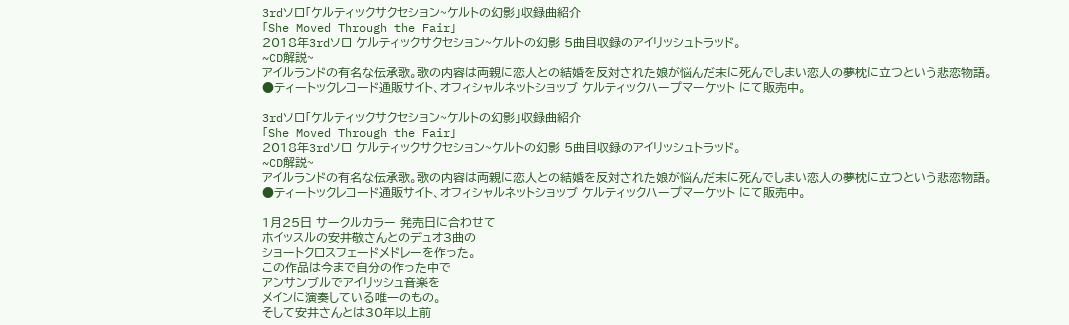3rdソロ「ケルティックサクセション~ケルトの幻影」収録曲紹介
「She Moved Through the Fair」
2018年3rdソロ ケルティックサクセション~ケルトの幻影 5曲目収録のアイリッシュトラッド。
~CD解説~
アイルランドの有名な伝承歌。歌の内容は両親に恋人との結婚を反対された娘が悩んだ末に死んでしまい恋人の夢枕に立つという悲恋物語。
●ティートックレコード通販サイト、オフィシャルネットショッブ ケルティックハープマーケット にて販売中。

3rdソロ「ケルティックサクセション~ケルトの幻影」収録曲紹介
「She Moved Through the Fair」
2018年3rdソロ ケルティックサクセション~ケルトの幻影 5曲目収録のアイリッシュトラッド。
~CD解説~
アイルランドの有名な伝承歌。歌の内容は両親に恋人との結婚を反対された娘が悩んだ末に死んでしまい恋人の夢枕に立つという悲恋物語。
●ティートックレコード通販サイト、オフィシャルネットショッブ ケルティックハープマーケット にて販売中。

1月25日 サークルカラー 発売日に合わせて
ホイッスルの安井敬さんとのデュオ3曲の
ショートクロスフェードメドレーを作った。
この作品は今まで自分の作った中で
アンサンブルでアイリッシュ音楽を
メインに演奏している唯一のもの。
そして安井さんとは30年以上前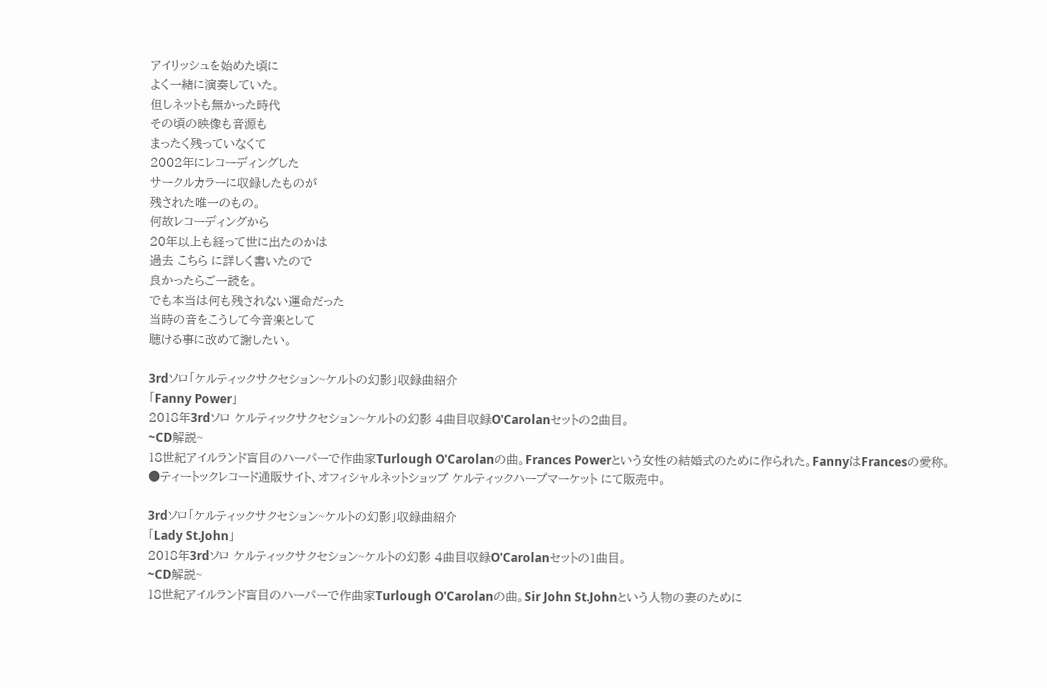アイリッシュを始めた頃に
よく一緒に演奏していた。
但しネットも無かった時代
その頃の映像も音源も
まったく残っていなくて
2002年にレコーディングした
サークルカラーに収録したものが
残された唯一のもの。
何故レコーディングから
20年以上も経って世に出たのかは
過去 こちら に詳しく書いたので
良かったらご一読を。
でも本当は何も残されない運命だった
当時の音をこうして今音楽として
聴ける事に改めて謝したい。

3rdソロ「ケルティックサクセション~ケルトの幻影」収録曲紹介
「Fanny Power」
2018年3rdソロ ケルティックサクセション~ケルトの幻影 4曲目収録O'Carolanセットの2曲目。
~CD解説~
18世紀アイルランド盲目のハーパーで作曲家Turlough O'Carolanの曲。Frances Powerという女性の結婚式のために作られた。FannyはFrancesの愛称。
●ティートックレコード通販サイト、オフィシャルネットショッブ ケルティックハープマーケット にて販売中。

3rdソロ「ケルティックサクセション~ケルトの幻影」収録曲紹介
「Lady St.John」
2018年3rdソロ ケルティックサクセション~ケルトの幻影 4曲目収録O'Carolanセットの1曲目。
~CD解説~
18世紀アイルランド盲目のハーパーで作曲家Turlough O'Carolanの曲。Sir John St.Johnという人物の妻のために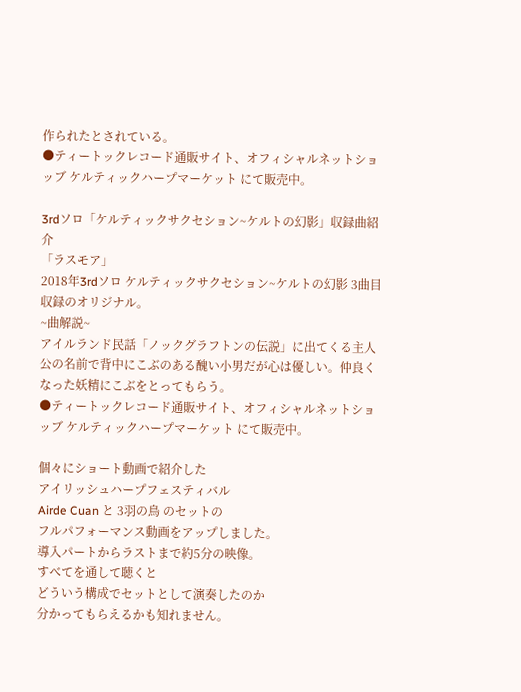作られたとされている。
●ティートックレコード通販サイト、オフィシャルネットショッブ ケルティックハープマーケット にて販売中。

3rdソロ「ケルティックサクセション~ケルトの幻影」収録曲紹介
「ラスモア」
2018年3rdソロ ケルティックサクセション~ケルトの幻影 3曲目収録のオリジナル。
~曲解説~
アイルランド民話「ノックグラフトンの伝説」に出てくる主人公の名前で背中にこぶのある醜い小男だが心は優しい。仲良くなった妖精にこぶをとってもらう。
●ティートックレコード通販サイト、オフィシャルネットショッブ ケルティックハープマーケット にて販売中。

個々にショート動画で紹介した
アイリッシュハープフェスティバル
Airde Cuan と 3羽の鳥 のセットの
フルパフォーマンス動画をアップしました。
導入パートからラストまで約5分の映像。
すべてを通して聴くと
どういう構成でセットとして演奏したのか
分かってもらえるかも知れません。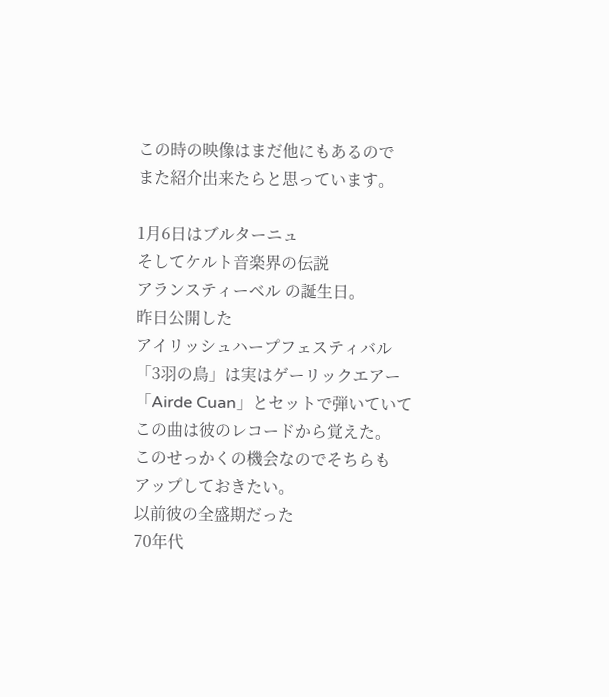この時の映像はまだ他にもあるので
また紹介出来たらと思っています。

1月6日はブルターニュ
そしてケルト音楽界の伝説
アランスティーベル の誕生日。
昨日公開した
アイリッシュハープフェスティバル
「3羽の鳥」は実はゲーリックエアー
「Airde Cuan」とセットで弾いていて
この曲は彼のレコードから覚えた。
このせっかくの機会なのでそちらも
アップしておきたい。
以前彼の全盛期だった
70年代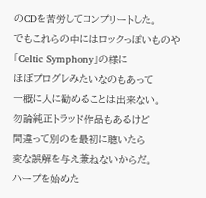のCDを苦労してコンプリートした。
でもこれらの中にはロックっぽいものや
「Celtic Symphony」の様に
ほぼプログレみたいなのもあって
一概に人に勧めることは出来ない。
勿論純正トラッド作品もあるけど
間違って別のを最初に聴いたら
変な誤解を与え兼ねないからだ。
ハープを始めた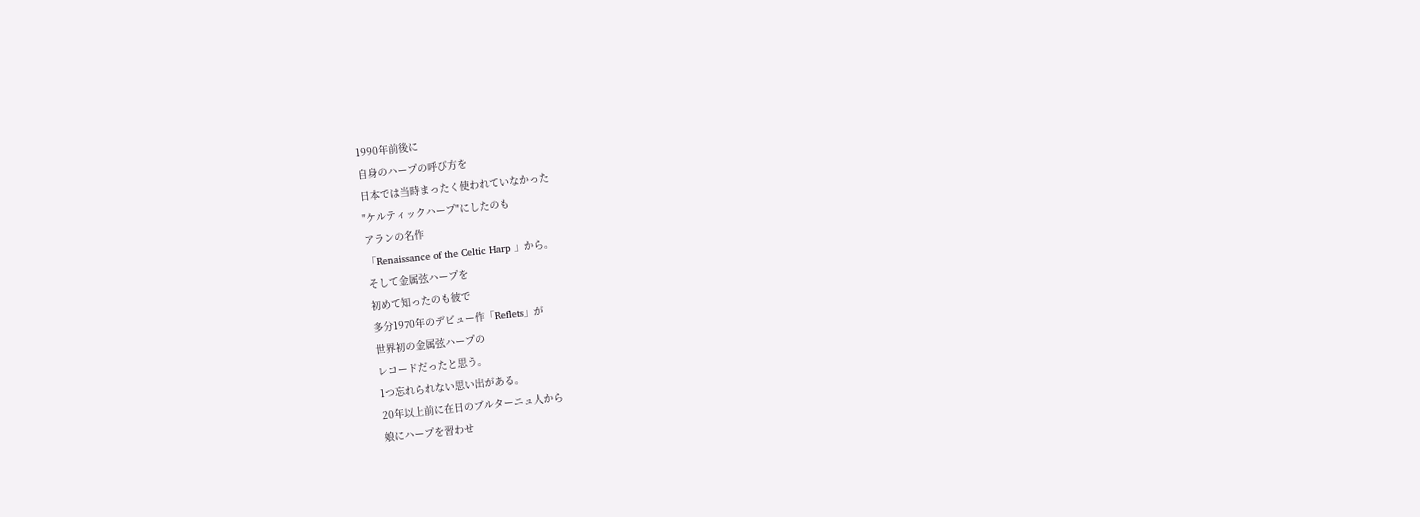1990年前後に
自身のハープの呼び方を
日本では当時まったく使われていなかった
"ケルティックハープ"にしたのも
アランの名作
「Renaissance of the Celtic Harp 」から。
そして金属弦ハープを
初めて知ったのも彼で
多分1970年のデビュー作「Reflets」が
世界初の金属弦ハープの
レコードだったと思う。
1つ忘れられない思い出がある。
20年以上前に在日のブルターニュ人から
娘にハープを習わせ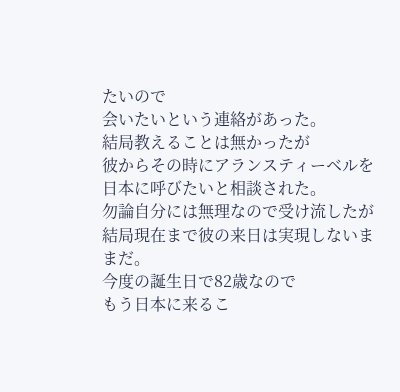たいので
会いたいという連絡があった。
結局教えることは無かったが
彼からその時にアランスティーベルを
日本に呼びたいと相談された。
勿論自分には無理なので受け流したが
結局現在まで彼の来日は実現しないままだ。
今度の誕生日で82歳なので
もう日本に来るこ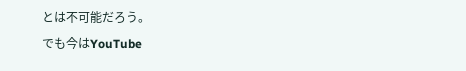とは不可能だろう。
でも今はYouTube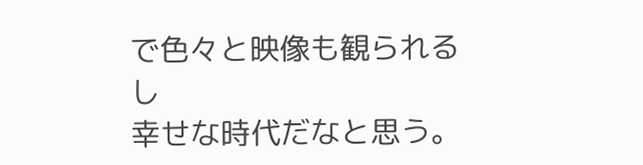で色々と映像も観られるし
幸せな時代だなと思う。